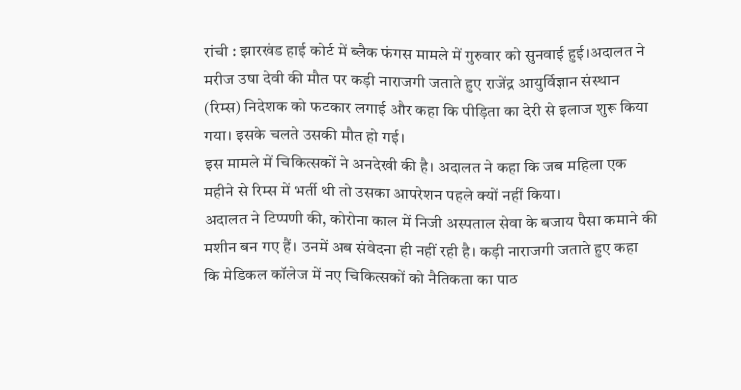रांची : झारखंड हाई कोर्ट में ब्लैक फंगस मामले में गुरुवार को सुनवाई हुई।अदालत ने मरीज उषा देवी की मौत पर कड़ी नाराजगी जताते हुए राजेंद्र आयुर्विज्ञान संस्थान (रिम्स) निदेशक को फटकार लगाई और कहा कि पीड़िता का देरी से इलाज शुरू किया गया। इसके चलते उसकी मौत हो गई।
इस मामले में चिकित्सकों ने अनदेखी की है। अदालत ने कहा कि जब महिला एक महीने से रिम्स में भर्ती थी तो उसका आपरेशन पहले क्यों नहीं किया।
अदालत ने टिप्पणी की, कोरोना काल में निजी अस्पताल सेवा के बजाय पैसा कमाने की मशीन बन गए हैं। उनमें अब संवेदना ही नहीं रही है। कड़ी नाराजगी जताते हुए कहा कि मेडिकल कॉलेज में नए चिकित्सकों को नैतिकता का पाठ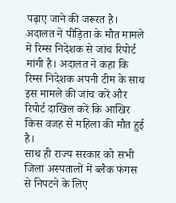पढ़ाए जाने की जरूरत है।
अदालत ने पीड़िता के मौत मामले में रिम्स निदेशक से जांच रिपोर्ट मांगी है। अदालत ने कहा कि रिम्स निदेशक अपनी टीम के साथ इस मामले की जांच करें और रिपोर्ट दाखिल करें कि आखिर किस वजह से महिला की मौत हुई है।
साथ ही राज्य सरकार को सभी जिला अस्पतालों में ब्लैक फंगस से निपटने के लिए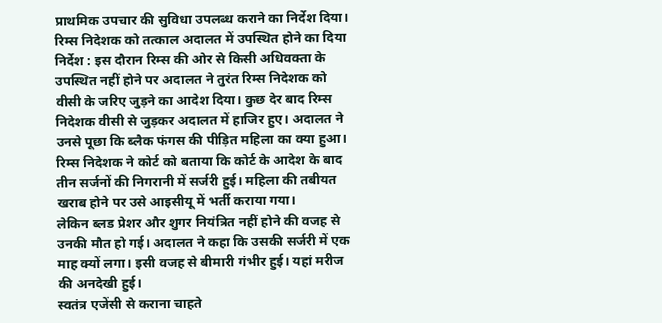प्राथमिक उपचार की सुविधा उपलब्ध कराने का निर्देश दिया।
रिम्स निदेशक को तत्काल अदालत में उपस्थित होने का दिया निर्देश : इस दौरान रिम्स की ओर से किसी अधिवक्ता के उपस्थित नहीं होने पर अदालत ने तुरंत रिम्स निदेशक को वीसी के जरिए जुड़ने का आदेश दिया। कुछ देर बाद रिम्स निदेशक वीसी से जुड़कर अदालत में हाजिर हुए। अदालत ने उनसे पूछा कि ब्लैक फंगस की पीड़ित महिला का क्या हुआ।
रिम्स निदेशक ने कोर्ट को बताया कि कोर्ट के आदेश के बाद तीन सर्जनों की निगरानी में सर्जरी हुई। महिला की तबीयत खराब होने पर उसे आइसीयू में भर्ती कराया गया।
लेकिन ब्लड प्रेशर और शुगर नियंत्रित नहीं होने की वजह से उनकी मौत हो गई। अदालत ने कहा कि उसकी सर्जरी में एक माह क्यों लगा। इसी वजह से बीमारी गंभीर हुई। यहां मरीज की अनदेखी हुई।
स्वतंत्र एजेंसी से कराना चाहते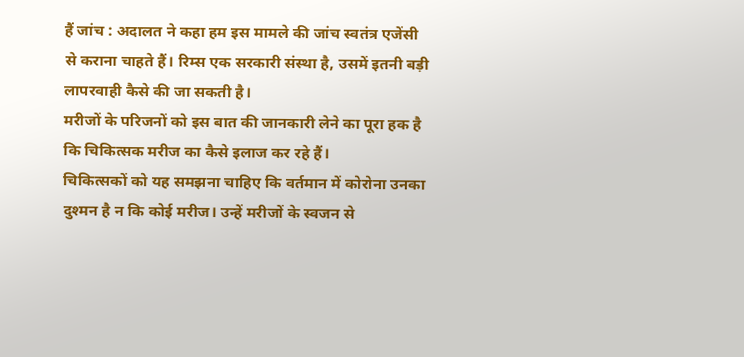हैं जांच : अदालत ने कहा हम इस मामले की जांच स्वतंत्र एजेंसी से कराना चाहते हैं। रिम्स एक सरकारी संस्था है, उसमें इतनी बड़ी लापरवाही कैसे की जा सकती है।
मरीजों के परिजनों को इस बात की जानकारी लेने का पूरा हक है कि चिकित्सक मरीज का कैसे इलाज कर रहे हैं।
चिकित्सकों को यह समझना चाहिए कि वर्तमान में कोरोना उनका दुश्मन है न कि कोई मरीज। उन्हें मरीजों के स्वजन से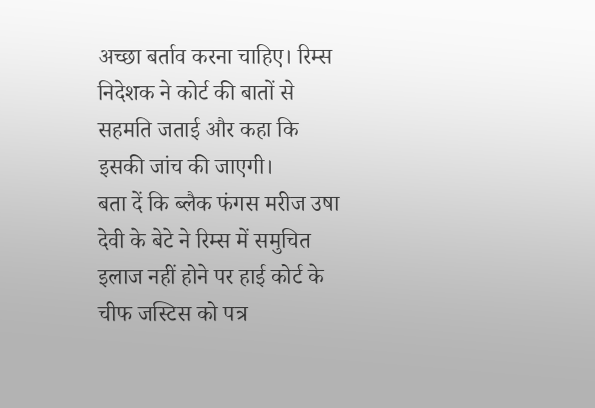अच्छा बर्ताव करना चाहिए। रिम्स निदेशक ने कोर्ट की बातों से सहमति जताई और कहा कि इसकी जांच की जाएगी।
बता दें कि ब्लैक फंगस मरीज उषा देवी के बेटे ने रिम्स में समुचित इलाज नहीं होने पर हाई कोर्ट के चीफ जस्टिस को पत्र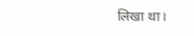लिखा था।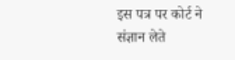इस पत्र पर कोर्ट ने संज्ञान लेते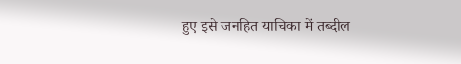हुए इसे जनहित याचिका में तब्दील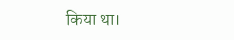किया था।